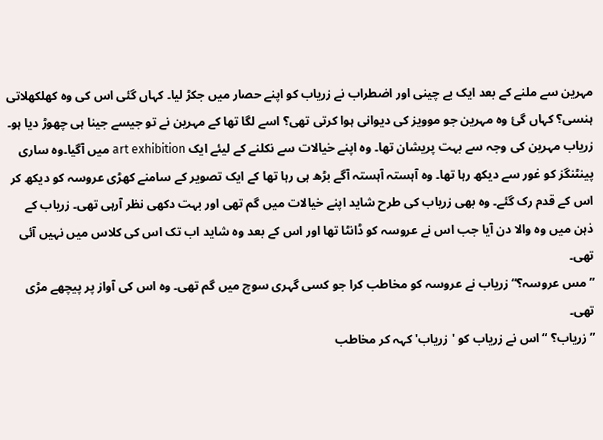مہرین سے ملنے کے بعد ایک بے چینی اور اضطراب نے زریاب کو اپنے حصار میں جکڑ لیا۔ کہاں گئى اس کی وہ کھلکھلاتی ہنسی؟ کہاں گئ وہ مہرین جو موویز کی دیوانی ہوا کرتی تھی؟ اسے لگا تھا کے مہرین نے تو جیسے جینا ہی چھوڑ دیا ہو۔ زریاب مہرین کی وجہ سے بہت پریشان تھا۔ وہ اپنے خیالات سے نکلنے کے لیئے ایک art exhibition میں آگیا۔وہ ساری پینٹنگز کو غور سے دیکھ رہا تھا۔ وہ آہستہ آہستہ آگے بڑھ ہی رہا تھا کے ایک تصویر کے سامنے کھڑی عروسہ کو دیکھ کر اس کے قدم رک گئے۔ وہ بھی زریاب کی طرح شاید اپنے خیالات میں گم تھی اور بہت دکھی نظر آرہی تھی۔ زریاب کے ذہن میں وہ والا دن آیا جب اس نے عروسہ کو ڈانٹا تھا اور اس کے بعد وہ شاید اب تک اس کی کلاس میں نہیں آئى تھى۔
” مس عروسہ؟“ زریاب نے عروسہ کو مخاطب کرا جو کسی گہری سوچ میں گم تھی۔ وہ اس کی آواز پر پیچھے مڑی تھی۔
”زریاب؟ “ اس نے زریاب کو 'زریاب' کہہ کر مخاطب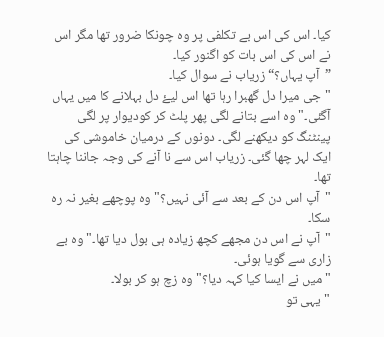کیا۔ اس کی اس بے تکلفی پر وہ چونکا ضرور تھا مگر اس نے اس کی اس بات کو اگنور کیا۔
”آپ یہاں؟“ زریاب نے سوال کیا۔
"جی میرا دل گھبرا رہا تھا اس لیۓ دل بہلانے کا میں یہاں آگئی۔" وہ اسے بتانے لگی پھر پلٹ کر کودیوار پر لگی پینٹنگ کو دیکھنے لگی۔ دونوں کے درمیان خاموشی کی ایک لہر چھا گئی۔ زریاب اس سے نا آنے کی وجہ جاننا چاہتا تھا۔
"آپ اس دن کے بعد سے آئى نہیں؟" وہ پوچھے بغیر نہ رہ سکا۔
"آپ نے اس دن مجھے کچھ زیادہ ہی بول دیا تھا۔" وہ بے زاری سے گویا ہوئی۔
"میں نے ایسا کیا کہہ دیا؟" وہ زچ ہو کر بولا۔
"یہی تو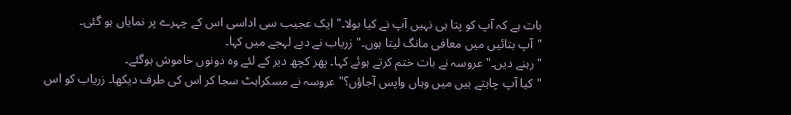بات ہے کہ آپ کو پتا ہی نہیں آپ نے کیا بولا۔" ایک عجیب سی اداسی اس کے چہرے پر نمایاں ہو گئی۔
"آپ بتائیں میں معافی مانگ لیتا ہوں۔" زریاب نے دبے لہجے میں کہا۔
"رہنے دیں۔" عروسہ نے بات ختم کرتے ہوئے کہا۔ پھر کچھ دیر کے لئے وہ دونوں خاموش ہوگئے۔
"کیا آپ چاہتے ہیں میں وہاں واپس آجاؤں؟" عروسہ نے مسکراہٹ سجا کر اس کی طرف دیکھا۔ زریاب کو اس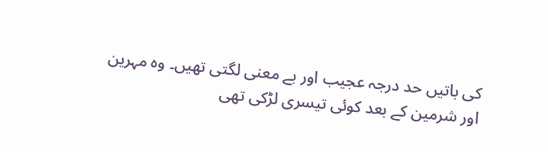کی باتیں حد درجہ عجیب اور بے معنی لگتی تھیں۔ وہ مہرین اور شرمین کے بعد کوئی تیسری لڑکی تھی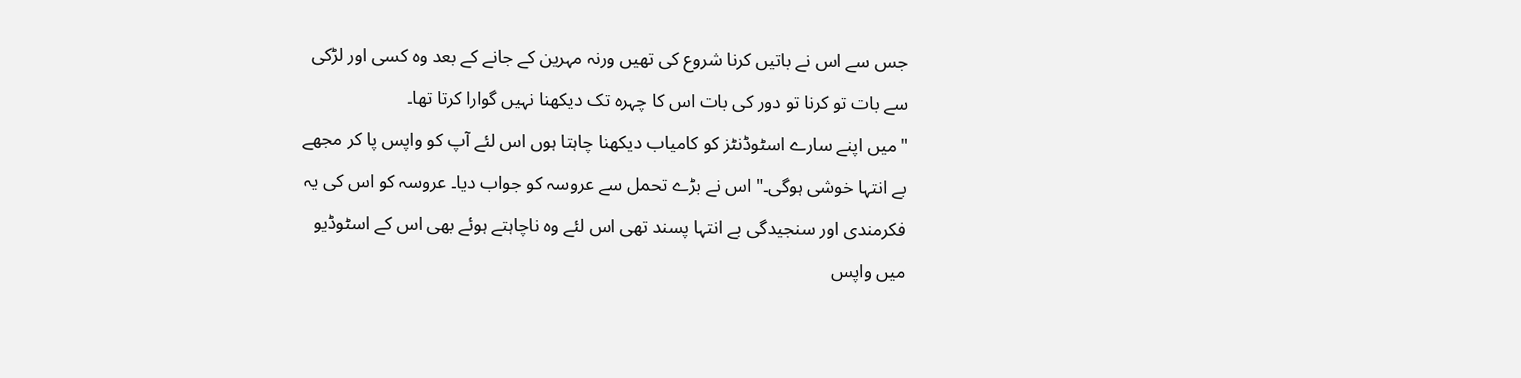جس سے اس نے باتیں کرنا شروع کی تھیں ورنہ مہرین کے جانے کے بعد وہ کسی اور لڑکی سے بات تو کرنا تو دور کی بات اس کا چہرہ تک دیکھنا نہیں گوارا کرتا تھا۔
"میں اپنے سارے اسٹوڈنٹز کو کامیاب دیکھنا چاہتا ہوں اس لئے آپ کو واپس پا کر مجھے بے انتہا خوشی ہوگی۔" اس نے بڑے تحمل سے عروسہ کو جواب دیا۔ عروسہ کو اس کی یہ فکرمندی اور سنجیدگی بے انتہا پسند تھی اس لئے وہ ناچاہتے ہوئے بھی اس کے اسٹوڈیو میں واپس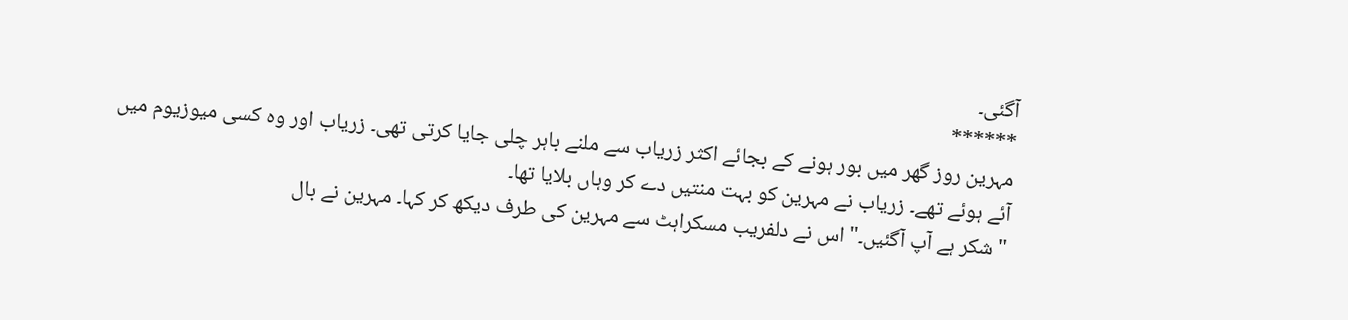آگئی۔
******
مہرین روز گھر میں بور ہونے کے بجائے اکثر زریاب سے ملنے باہر چلی جایا کرتی تھی۔ زریاب اور وہ کسی میوزیوم میں آئے ہوئے تھے۔ زریاب نے مہرین کو بہت منتیں دے کر وہاں بلایا تھا۔
"شکر ہے آپ آگئیں۔" اس نے دلفریب مسکراہٹ سے مہرین کی طرف دیکھ کر کہا۔ مہرین نے بال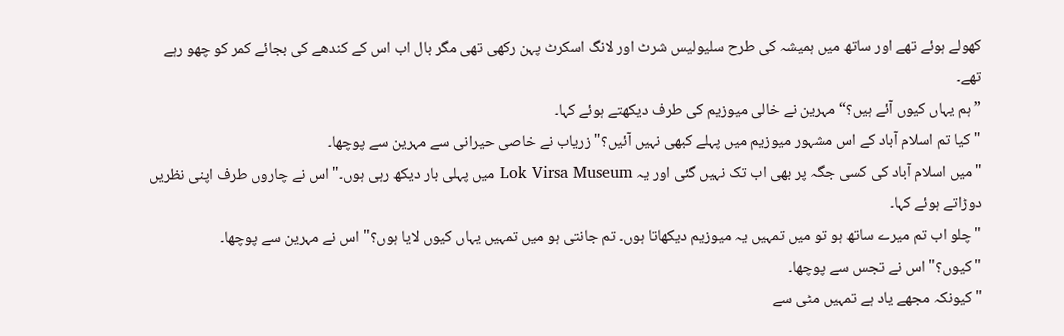کھولے ہوئے تھے اور ساتھ میں ہمیشہ کی طرح سلیولیس شرٹ اور لانگ اسکرٹ پہن رکھی تھی مگر بال اب اس کے کندھے کی بجائے کمر کو چھو رہے تھے۔
” ہم یہاں کیوں آئے ہیں؟“ مہرین نے خالی میوزیم کی طرف دیکھتے ہوئے کہا۔
"کیا تم اسلام آباد کے اس مشہور میوزیم میں پہلے کبھی نہیں آئیں؟" زریاب نے خاصی حیرانی سے مہرین سے پوچھا۔
"میں اسلام آباد کی کسی جگہ پر بھی اب تک نہیں گئی اور یہ Lok Virsa Museum میں پہلی بار دیکھ رہی ہوں۔" اس نے چاروں طرف اپنی نظریں دوڑاتے ہوئے کہا۔
"چلو اب تم میرے ساتھ ہو تو میں تمہیں یہ میوزیم دیکھاتا ہوں۔ تم جانتی ہو میں تمہیں یہاں کیوں لایا ہوں؟" اس نے مہرین سے پوچھا۔
"کیوں؟" اس نے تجس سے پوچھا۔
"کیونکہ مجھے یاد ہے تمہیں مٹی سے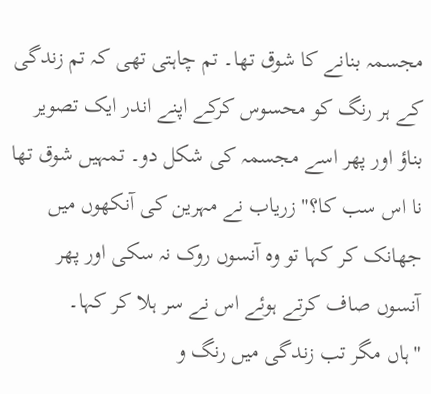مجسمہ بنانے کا شوق تھا۔ تم چاہتی تھی کہ تم زندگی کے ہر رنگ کو محسوس کرکے اپنے اندر ایک تصویر بناؤ اور پھر اسے مجسمہ کی شکل دو۔ تمہیں شوق تھا نا اس سب کا؟" زریاب نے مہرین کی آنکھوں میں جھانک کر کہا تو وہ آنسوں روک نہ سکی اور پھر آنسوں صاف کرتے ہوئے اس نے سر ہلا کر کہا۔
"ہاں مگر تب زندگی میں رنگ و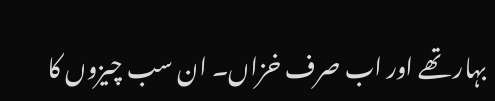بہار تھے اور اب صرف خزاں۔ ان سب چیزوں کا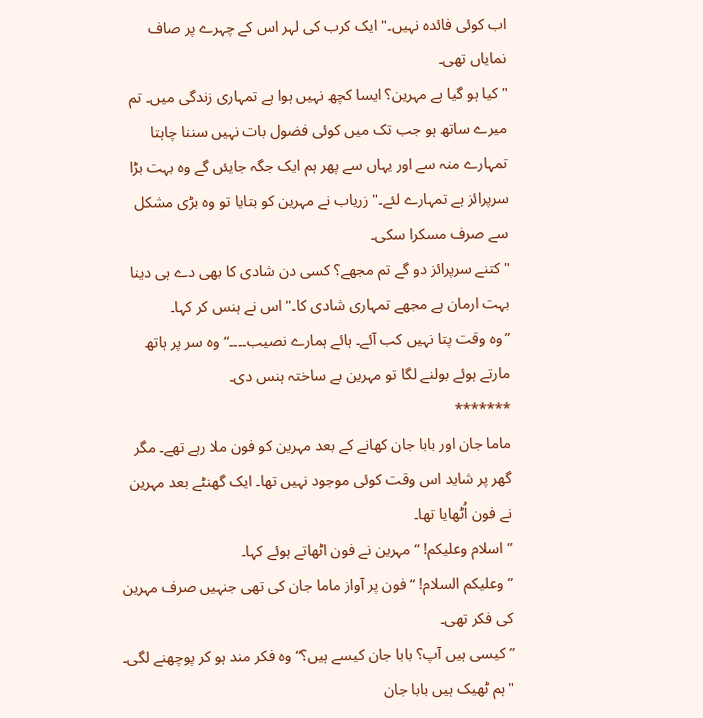اب کوئی فائدہ نہیں۔" ایک کرب کی لہر اس کے چہرے پر صاف نمایاں تھی۔
"کیا ہو گیا ہے مہرین؟ ایسا کچھ نہیں ہوا ہے تمہاری زندگی میں۔ تم میرے ساتھ ہو جب تک میں کوئی فضول بات نہیں سننا چاہتا تمہارے منہ سے اور یہاں سے پھر ہم ایک جگہ جایئں گے وہ بہت بڑا سرپرائز ہے تمہارے لئے۔" زریاب نے مہرین کو بتایا تو وہ بڑی مشکل سے صرف مسکرا سکی۔
"کتنے سرپرائز دو گے تم مجھے؟ کسی دن شادی کا بھی دے ہی دينا بہت ارمان ہے مجھے تمہاری شادی کا۔" اس نے ہنس کر کہا۔
”وہ وقت پتا نہیں کب آئے۔ ہائے ہمارے نصیب۔۔۔۔“ وہ سر پر ہاتھ مارتے ہوئے بولنے لگا تو مہرین بے ساختہ ہنس دی۔
*******
ماما جان اور بابا جان کھانے کے بعد مہرین کو فون ملا رہے تھے۔ مگر گھر پر شاید اس وقت کوئى موجود نہیں تھا۔ ایک گھنٹے بعد مہرین نے فون اُٹھایا تھا۔
”اسلام وعليکم! “ مہرین نے فون اٹھاتے ہوئے کہا۔
”وعليکم السلام! “ فون پر آواز ماما جان کی تھی جنہیں صرف مہرین کی فکر تھی۔
” کیسی ہیں آپ؟ بابا جان کیسے ہیں؟“ وہ فکر مند ہو کر پوچھنے لگی۔
"ہم ٹھیک ہیں بابا جان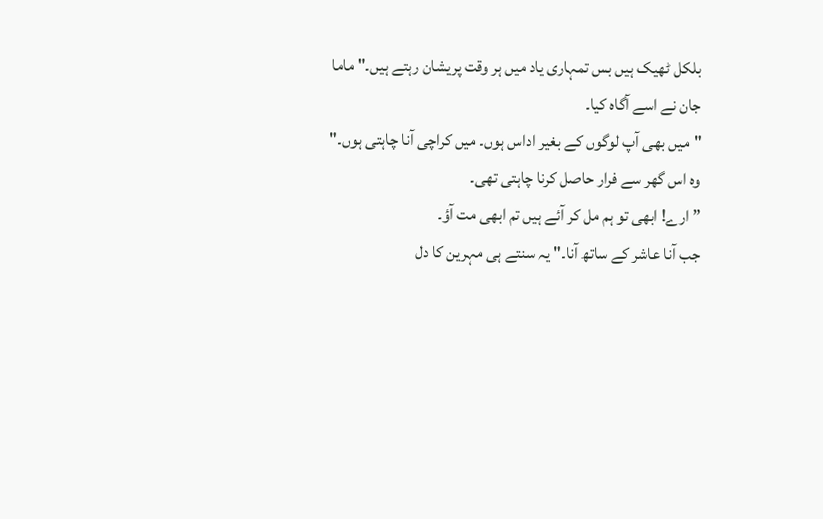بلکل ٹھیک ہیں بس تمہارى ياد ميں ہر وقت پریشان رہتے ہیں۔" ماما جان نے اسے آگاہ کیا۔
"میں بھی آپ لوگوں کے بغیر اداس ہوں۔ میں کراچی آنا چاہتی ہوں۔" وہ اس گھر سے فرار حاصل کرنا چاہتی تھی۔
” ارے! ابھی تو ہم مل کر آئے ہیں تم ابھی مت آؤ۔
جب آنا عاشر کے ساتھ آنا۔" یہ سنتے ہی مہرین کا دل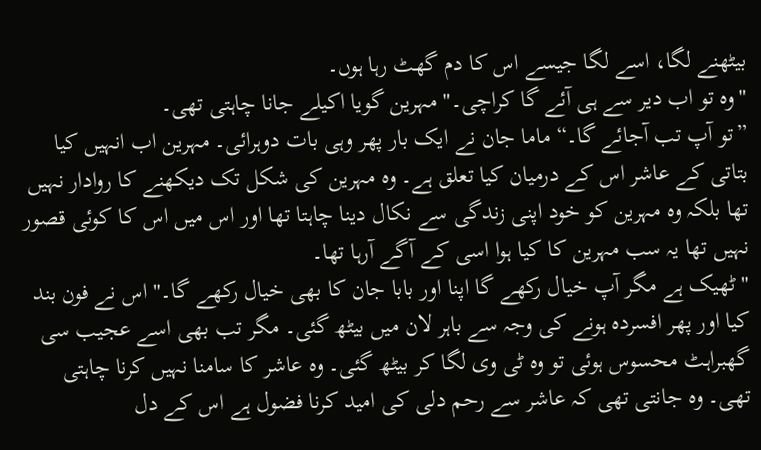بیٹھنے لگا، اسے لگا جیسے اس کا دم گھٹ رہا ہوں۔
"وہ تو اب دیر سے ہی آئے گا کراچی۔" مہرین گویا اکیلے جانا چاہتی تھی۔
”تو آپ تب آجائے گا۔“ ماما جان نے ایک بار پھر وہی بات دوہرائی۔ مہرین اب انہیں کیا بتاتی کے عاشر اس کے درمیان کیا تعلق ہے۔ وہ مہرین کی شکل تک دیکھنے کا روادار نہیں تھا بلکہ وہ مہرین کو خود اپنی زندگی سے نکال دینا چاہتا تھا اور اس میں اس کا کوئی قصور نہیں تھا یہ سب مہرین کا کیا ہوا اسی کے آگے آرہا تھا۔
"ٹھیک ہے مگر آپ خیال رکھے گا اپنا اور بابا جان کا بھی خیال رکھے گا۔" اس نے فون بند کیا اور پھر افسردہ ہونے کی وجہ سے باہر لان میں بیٹھ گئی۔ مگر تب بھی اسے عجیب سی گھبراہٹ محسوس ہوئی تو وہ ٹی وی لگا کر بیٹھ گئی۔ وہ عاشر کا سامنا نہیں کرنا چاہتی تھی۔ وہ جانتی تھی کہ عاشر سے رحم دلی کی امید کرنا فضول ہے اس کے دل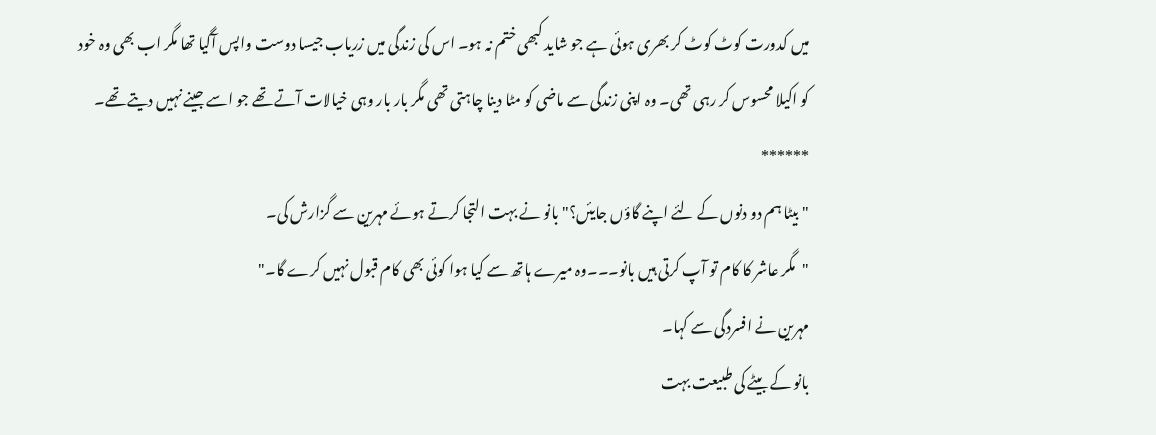میں کدورت کوٹ کوٹ کر بھری ہوئی ہے جو شاید کبھی ختم نہ ہو۔ اس کی زندگى میں زریاب جیسا دوست واپس آگیا تھا مگر اب بھی وہ خود کو اکیلا محسوس کر رہی تھی۔ وہ اپنی زندگی سے ماضی کو مٹا دینا چاہتی تھی مگر بار بار وہی خیالات آتے تھے جو اسے جینے نہیں دیتے تھے۔
******
"بیٹا ہم دو دنوں کے لئے اپنے گاؤں جایئں؟" بانو نے بہت التجا کرتے ہوئے مہرین سے گزارش کی۔
"مگر عاشر کا کام تو آپ کرتى ہیں بانو۔۔۔وہ میرے ہاتھ سے کیا ہوا کوئی بھی کام قبول نہیں کرے گا۔"
مہرین نے افسردگی سے کہا۔
بانو کے بیٹے کی طبیعت بہت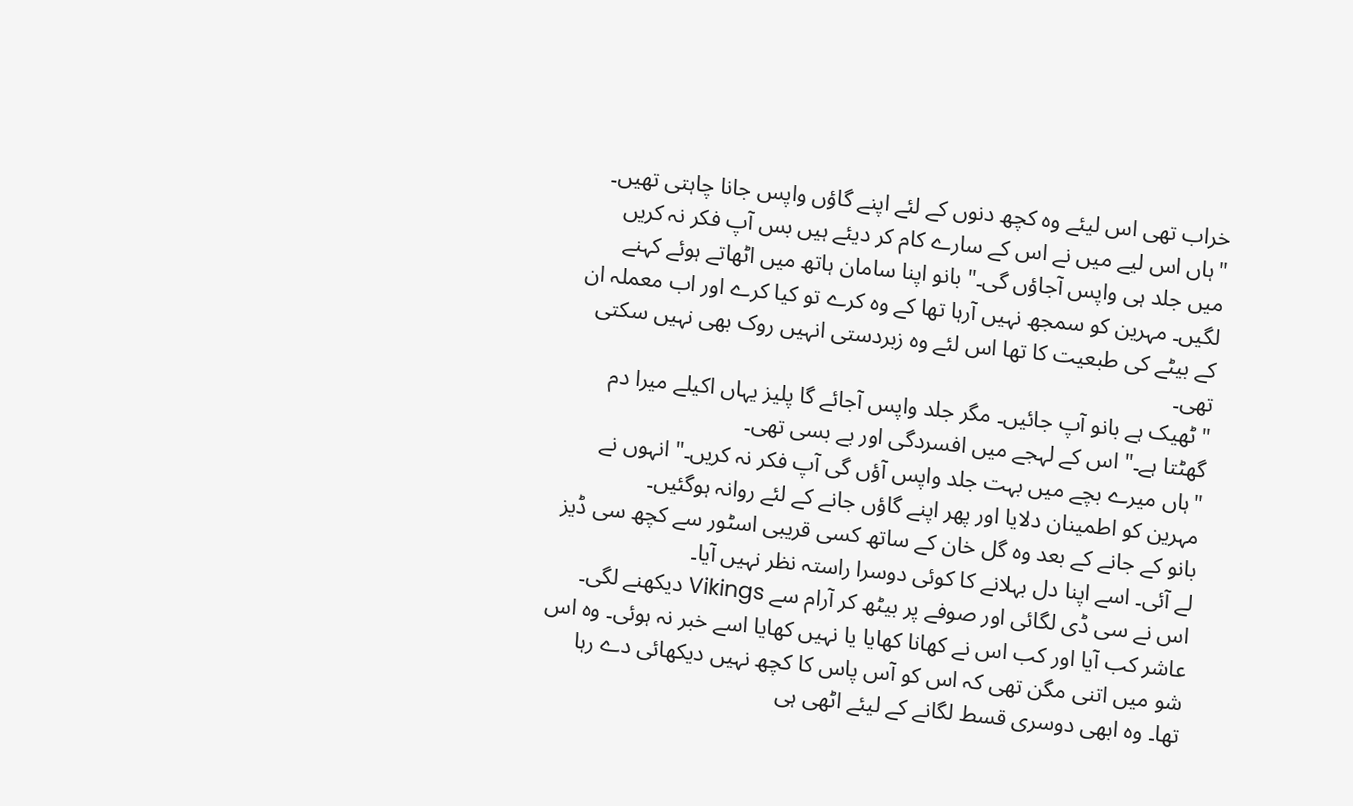خراب تھی اس لیئے وہ کچھ دنوں کے لئے اپنے گاؤں واپس جانا چاہتی تھیں۔
"ہاں اس لیے میں نے اس کے سارے کام کر دیئے ہیں بس آپ فکر نہ کریں میں جلد ہی واپس آجاؤں گى۔" بانو اپنا سامان ہاتھ میں اٹھاتے ہوئے کہنے لگیں۔ مہرین کو سمجھ نہیں آرہا تھا کے وہ کرے تو کیا کرے اور اب معملہ ان کے بیٹے کی طبعیت کا تھا اس لئے وہ زبردستی انہیں روک بھی نہیں سکتی تھی۔
"ٹھیک ہے بانو آپ جائیں۔ مگر جلد واپس آجائے گا پلیز یہاں اکیلے میرا دم گھٹتا ہے۔" اس کے لہجے میں افسردگی اور بے بسی تھی۔
"ہاں میرے بچے میں بہت جلد واپس آؤں گی آپ فکر نہ کریں۔" انہوں نے مہرین کو اطمینان دلایا اور پھر اپنے گاؤں جانے کے لئے روانہ ہوگئیں۔
بانو کے جانے کے بعد وہ گل خان کے ساتھ کسی قریبی اسٹور سے کچھ سی ڈیز لے آئى۔ اسے اپنا دل بہلانے کا کوئی دوسرا راستہ نظر نہیں آیا۔
اس نے سی ڈی لگائی اور صوفے پر بیٹھ کر آرام سے Vikings دیکھنے لگی۔ عاشر کب آیا اور کب اس نے کھانا کھایا یا نہیں کھایا اسے خبر نہ ہوئی۔ وہ اس شو میں اتنی مگن تھی کہ اس کو آس پاس کا کچھ نہیں دیکھائی دے رہا تھا۔ وہ ابھی دوسری قسط لگانے کے لیئے اٹھی ہی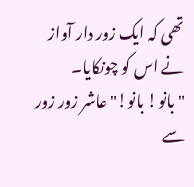تھی کہ ایک زور دار آواز نے اس کو چونکایا۔
"بانو! بانو!" عاشر زور زور سے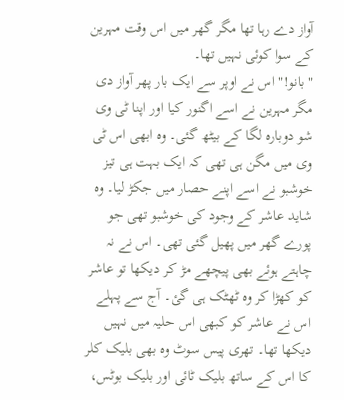آواز دے رہا تھا مگر گھر میں اس وقت مہرین کے سوا کوئی نہیں تھا۔
"بانو!" اس نے اوپر سے ایک بار پھر آواز دی مگر مہرین نے اسے اگنور کیا اور اپنا ٹی وی شو دوبارہ لگا کے بیٹھ گئی۔ وہ ابھی اس ٹی وی میں مگن ہی تھی کہ ایک بہت ہی تیز خوشبو نے اسے اپنے حصار میں جکڑ لیا۔ وہ شاید عاشر کے وجود کی خوشبو تھی جو پورے گھر میں پھیل گئی تھی۔ اس نے نہ چاہتے ہوئے بھی پیچھے مڑ کر دیکھا تو عاشر کو کھڑا کر وہ ٹھٹک ہی گئ۔ آج سے پہلے اس نے عاشر کو کبھی اس حلیہ میں نہیں دیکھا تھا۔ تھری پیس سوٹ وہ بھی بلیک کلر کا اس کے ساتھ بلیک ٹائی اور بلیک بوٹس،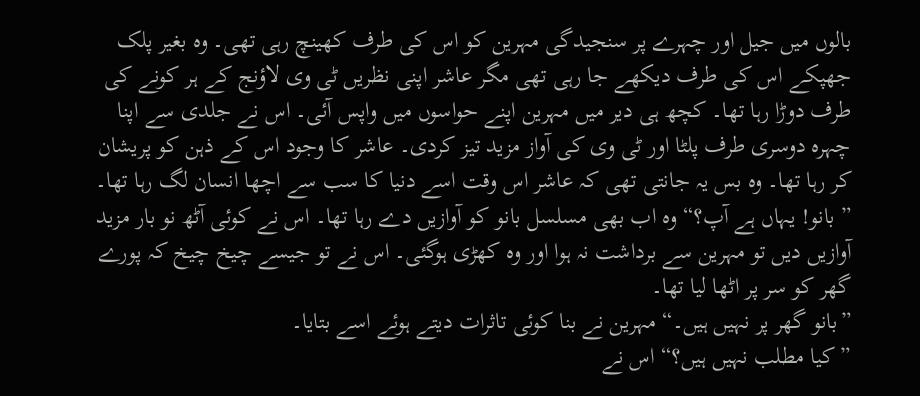بالوں میں جیل اور چہرے پر سنجیدگی مہرین کو اس کی طرف کھینچ رہی تھی۔ وہ بغیر پلک جھپکے اس کی طرف دیکھے جا رہی تھی مگر عاشر اپنی نظریں ٹی وی لاؤنج کے ہر کونے کی طرف دوڑا رہا تھا۔ کچھ ہی دیر میں مہرین اپنے حواسوں میں واپس آئی۔ اس نے جلدی سے اپنا چہرہ دوسری طرف پلٹا اور ٹی وی کی آواز مزید تیز کردی۔ عاشر کا وجود اس کے ذہن کو پریشان کر رہا تھا۔ وہ بس یہ جانتی تھی کہ عاشر اس وقت اسے دنيا کا سب سے اچھا انسان لگ رہا تھا۔
” بانو! یہاں ہے آپ؟“ وہ اب بھی مسلسل بانو کو آوازیں دے رہا تھا۔ اس نے کوئى آٹھ نو بار مزید آوازیں دیں تو مہرین سے برداشت نہ ہوا اور وہ کھڑی ہوگئی۔ اس نے تو جیسے چیخ چیخ کہ پورے گھر کو سر پر اٹھا لیا تھا۔
”بانو گھر پر نہیں ہیں۔“ مہرین نے بنا کوئى تاثرات دیتے ہوئے اسے بتایا۔
” کیا مطلب نہیں ہیں؟“ اس نے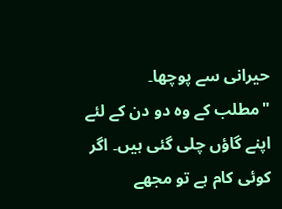حیرانی سے پوچھا۔
"مطلب کے وہ دو دن کے لئے اپنے گاؤں چلی گئی ہیں۔ اگر کوئی کام ہے تو مجھے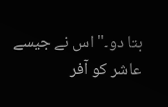بتا دو۔" اس نے جیسے عاشر کو آفر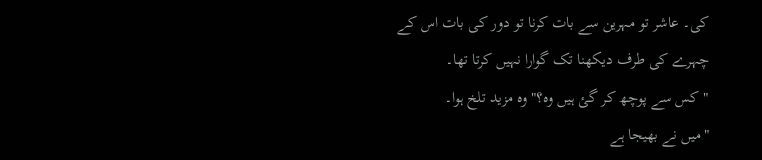کی۔ عاشر تو مہرین سے بات کرنا تو دور کی بات اس کے چہرے کی طرف دیکھنا تک گوارا نہیں کرتا تھا۔
"کس سے پوچھ کر گئ ہیں وہ؟" وہ مزید تلخ ہوا۔
"میں نے بھیجا ہے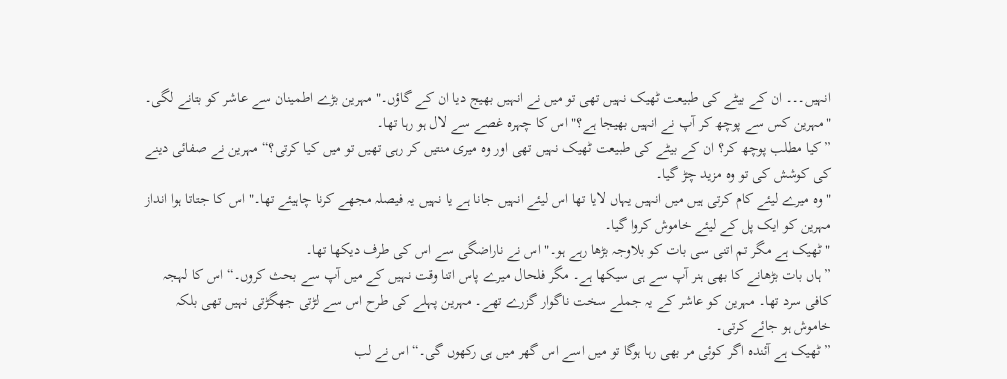انہيں۔۔۔ ان کے بیٹے کی طبیعت ٹھیک نہیں تھى تو میں نے انہيں بھیج دیا ان کے گاؤں۔" مہرین بڑے اطمینان سے عاشر کو بتانے لگی۔
"مہرین کس سے پوچھ کر آپ نے انہيں بھیجا ہے؟" اس کا چہرہ غصے سے لال ہو رہا تھا۔
”کیا مطلب پوچھ کر؟ ان کے بیٹے کی طبیعت ٹھیک نہیں تھی اور وہ میری منتیں کر رہی تھیں تو میں کیا کرتی؟“ مہرین نے صفائی دینے کی کوشش کی تو وہ مزید چڑ گیا۔
"وہ میرے لیئے کام کرتی ہیں میں انہيں یہاں لایا تھا اس لیئے انہیں جانا ہے یا نہیں یہ فیصلہ مجھے کرنا چاہیئے تھا۔" اس کا جتاتا ہوا انداز مہرین کو ایک پل کے لیئے خاموش کروا گیا۔
"ٹھیک ہے مگر تم اتنی سی بات کو بلاوجہ بڑھا رہے ہو۔" اس نے ناراضگی سے اس کی طرف دیکھا تھا۔
”ہاں بات بڑھانے کا بھی ہنر آپ سے ہی سیکھا ہے۔ مگر فلحال میرے پاس اتنا وقت نہیں کے میں آپ سے بحث کروں۔“ اس کا لہجہ کافی سرد تھا۔ مہرین کو عاشر کے یہ جملے سخت ناگوار گزرے تھے۔ مہرین پہلے کی طرح اس سے لڑتی جھگڑتی نہیں تھی بلکہ خاموش ہو جائے کرتى۔
” ٹھیک ہے آئندہ اگر کوئی مر بھی رہا ہوگا تو میں اسے اس گھر میں ہی رکھوں گی۔“ اس نے لب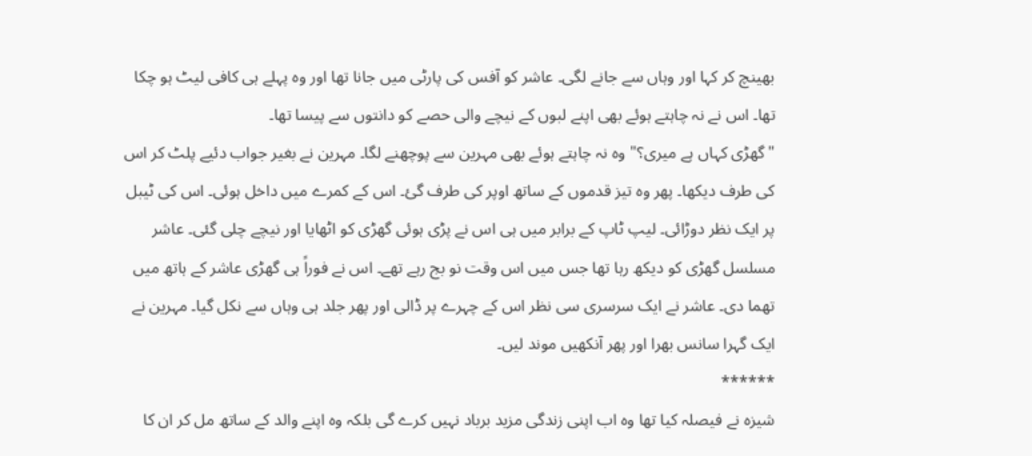بھینچ کر کہا اور وہاں سے جانے لگی۔ عاشر کو آفس کی پارٹی میں جانا تھا اور وہ پہلے ہی کافی لیٹ ہو چکا تھا۔ اس نے نہ چاہتے ہوئے بھی اپنے لبوں کے نیچے والی حصے کو دانتوں سے پیسا تھا۔
"گھڑی کہاں ہے میری؟" وہ نہ چاہتے ہوئے بھی مہرین سے پوچھنے لگا۔ مہرین نے بغیر جواب دئیے پلٹ کر اس کی طرف دیکھا۔ پھر وہ تیز قدموں کے ساتھ اوپر کی طرف گئ۔ اس کے کمرے میں داخل ہوئی۔ اس کی ٹیبل پر ایک نظر دوڑائی۔ لیپ ٹاپ کے برابر میں ہی اس نے پڑی ہوئی گھڑی کو اٹھایا اور نیچے چلی گئی۔ عاشر مسلسل گھڑی کو دیکھ رہا تھا جس میں اس وقت نو بج رہے تھے۔ اس نے فوراً ہی گھڑی عاشر کے ہاتھ میں تھما دی۔ عاشر نے ایک سرسری سی نظر اس کے چہرے پر ڈالی اور پھر جلد ہی وہاں سے نکل گیا۔ مہرین نے ایک گہرا سانس بھرا اور پھر آنکھيں موند لیں۔
******
شیزہ نے فیصلہ کیا تھا وہ اب اپنی زندگی مزید برباد نہیں کرے گی بلکہ وہ اپنے والد کے ساتھ مل کر ان کا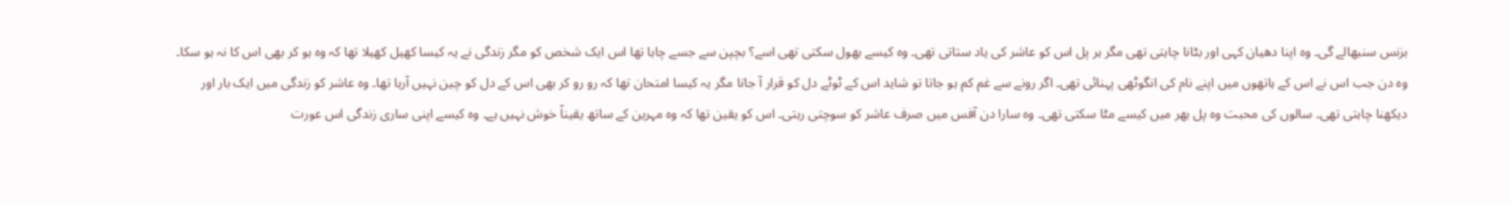بزنس سنبھالے گی۔ وہ اپنا دھیان کہی اور بٹانا چاہتی تھی مگر ہر پل اس کو عاشر کی یاد ستاتی تھی۔ وہ کیسے بھول سکتی تھی اسے؟ بچپن سے جسے چاہا تھا اس ایک شخص کو مگر زندگى نے یہ کیسا کھیل کھیلا تھا کہ وہ ہو کر بھی اس کا نہ ہو سکا۔ وہ دن جب اس نے اس کے ہاتھوں میں اپنے نام کی انگوٹھی پہنائی تھی۔ اگر رونے سے غم کم ہو جاتا تو شاید اس کے ٹوٹے دل کو قرار آ جاتا مگر یہ کیسا امتحان تھا کہ رو رو کر بھی اس کے دل کو چین نہیں آرہا تھا۔ وہ عاشر کو زندگى میں ایک بار اور دیکھنا چاہتی تھی۔ سالوں کی محبت وہ پل بھر میں کیسے مٹا سکتی تھی۔ وہ سارا دن آفس میں صرف عاشر کو سوچتی رہتی۔ اس کو یقین تھا کہ وہ مہرین کے ساتھ یقیناً خوش نہیں ہے۔ وہ کیسے اپنی سارى زندگى اس عورت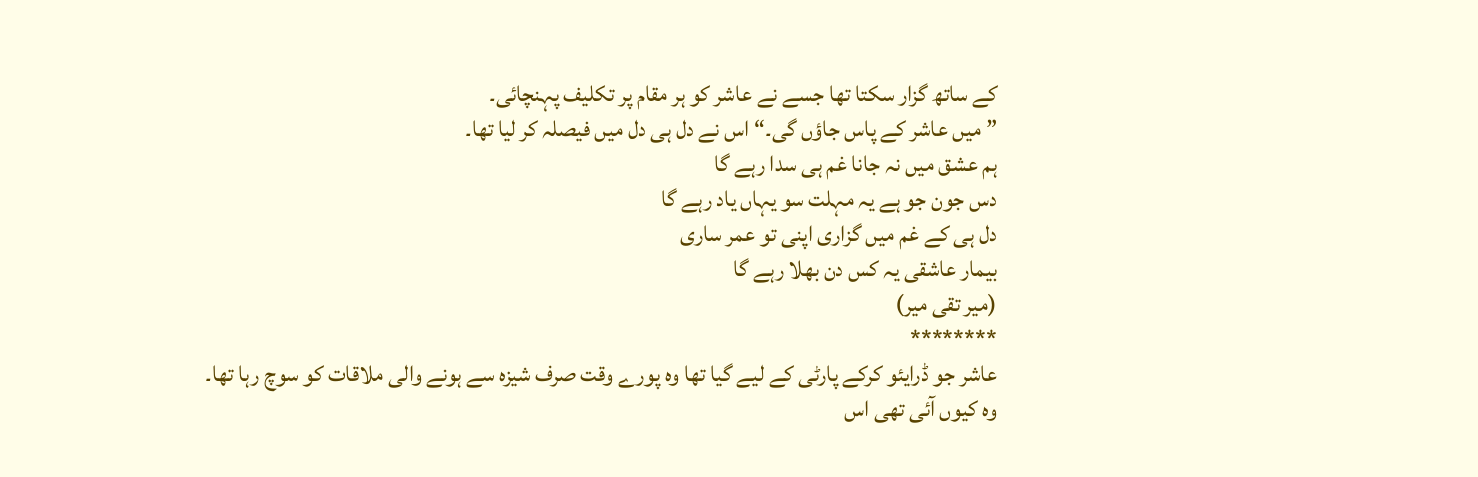کے ساتھ گزار سکتا تھا جسے نے عاشر کو ہر مقام پر تکلیف پہنچائی۔
” میں عاشر کے پاس جاؤں گی۔“ اس نے دل ہی دل میں فیصلہ کر لیا تھا۔
ہم عشق میں نہ جانا غم ہی سدا رہے گا
دس جون جو ہے یہ مہلت سو یہاں یاد رہے گا
دل ہی کے غم میں گزاری اپنی تو عمر ساری
بیمار عاشقی یہ کس دن بھلا رہے گا
(میر تقی میر)
********
عاشر جو ڈرایئو کرکے پارٹی کے لیے گیا تھا وہ پورے وقت صرف شیزہ سے ہونے والی ملاقات کو سوچ رہا تھا۔
وہ کیوں آئی تھی اس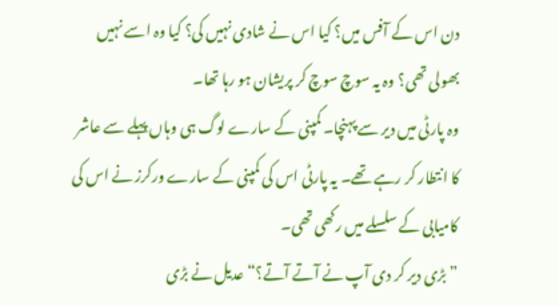دن اس کے آفس میں؟ کیا اس نے شادی نہیں کی؟ کیا وہ اسے نہیں بھولی تھی؟ وہ یہ سوچ سوچ کر پریشان ہو رہا تھا۔
وہ پارٹی میں دیر سے پہنچا۔ کمپنی کے سارے لوگ ہی وہاں پہلے سے عاشر کا انتطار کر رہے تھے۔ یہ پارٹی اس کی کمپنی کے سارے ورکرز نے اس کی کامیابی کے سلسلے ميں رکھی تھی۔
”بڑی دیر کر دی آپ نے آتے آتے؟“ عدیل نے بڑی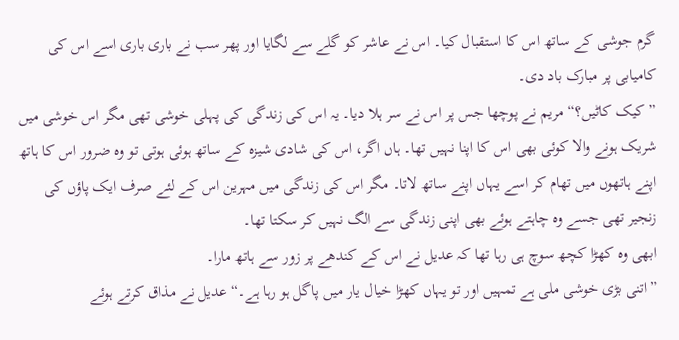گرم جوشی کے ساتھ اس کا استقبال کیا۔ اس نے عاشر کو گلے سے لگایا اور پھر سب نے باری باری اسے اس کی کامیابی پر مبارک باد دی۔
” کیک کاٹیں؟“ مریم نے پوچھا جس پر اس نے سر ہلا دیا۔ یہ اس کی زندگى کی پہلی خوشی تھی مگر اس خوشی میں شریک ہونے والا کوئی بھی اس کا اپنا نہیں تھا۔ ہاں اگر، اس کی شادی شیزہ کے ساتھ ہوئی ہوتی تو وہ ضرور اس کا ہاتھ اپنے ہاتھوں میں تھام کر اسے یہاں اپنے ساتھ لاتا۔ مگر اس کی زندگى میں مہرین اس کے لئے صرف ایک پاؤں کی زنجیر تھی جسے وہ چاہتے ہوئے بھی اپنی زندگی سے الگ نہیں کر سکتا تھا۔
ابھی وہ کھڑا کچھ سوچ ہی رہا تھا کہ عدیل نے اس کے کندھے پر زور سے ہاتھ مارا۔
”اتنی بڑی خوشی ملی ہے تمہيں اور تو یہاں کھڑا خیال یار میں پاگل ہو رہا ہے۔“ عدیل نے مذاق کرتے ہوئے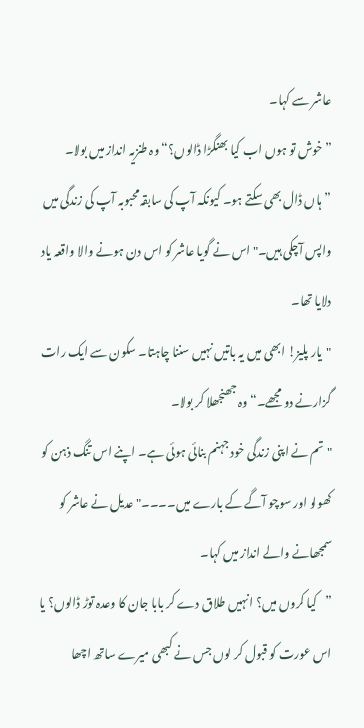عاشر سے کہا۔
”خوش تو ہوں اب کیا بھنگڑا ڈالوں؟“ وہ طنزیہ انداز میں بولا۔
”ہاں ڈال بھی سکتے ہو۔ کیونکہ آپ کی سابقہ محبوبہ آپ کی زندگى میں واپس آچکی ہیں۔" اس نے گویا عاشر کو اس دن ہونے والا واقعہ یاد دلایا تھا۔
"یار پلیز! ابھی میں یہ باتیں نہیں سننا چاہتا۔ سکون سے ایک رات گزارنے دو مجھے۔“ وہ جھنجھلا کر بولا۔
"تم نے اپنی زندگی خود جہنم بنائی ہوئی ہے۔ اپنے اس تنگ ذہن کو کھولو اور سوچو آگے کے بارے میں۔۔۔۔" عدیل نے عاشر کو سمجھانے والے انداز میں کہا۔
”کیا کروں میں؟ انہيں طلاق دے کر بابا جان کا وعدہ توڑ ڈالوں؟ یا اس عورت کو قبول کر لوں جس نے کبھی میرے ساتھ اچھا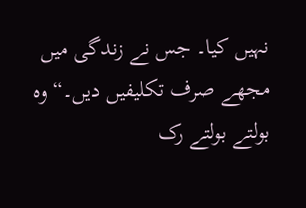نہیں کیا۔ جس نے زندگى میں مجھے صرف تکلیفیں دیں۔“ وہ بولتے بولتے رک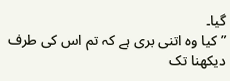گیا۔
”کیا وہ اتنی بری ہے کہ تم اس کی طرف دیکھنا تک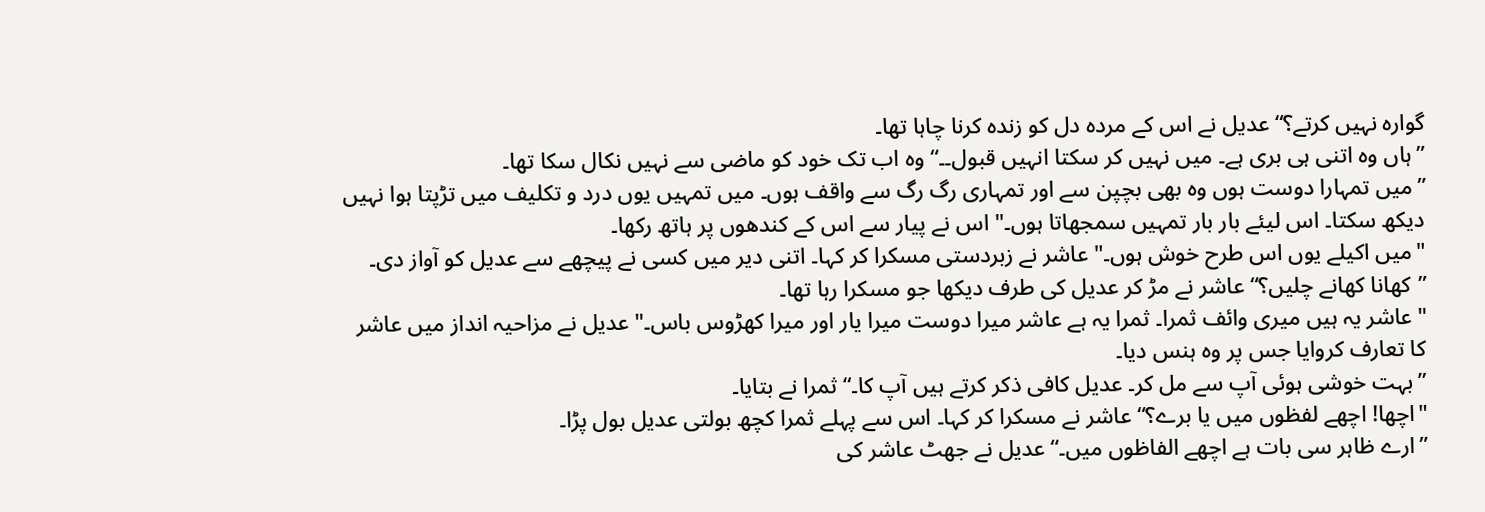گوارہ نہیں کرتے؟“ عدیل نے اس کے مردہ دل کو زندہ کرنا چاہا تھا۔
”ہاں وہ اتنی ہی بری ہے۔ میں نہیں کر سکتا انہيں قبول۔۔“ وہ اب تک خود کو ماضی سے نہیں نکال سکا تھا۔
”میں تمہارا دوست ہوں وہ بھی بچپن سے اور تمہارى رگ رگ سے واقف ہوں۔ میں تمہیں یوں درد و تکلیف میں تڑپتا ہوا نہیں دیکھ سکتا۔ اس لیئے بار بار تمہيں سمجھاتا ہوں۔" اس نے پیار سے اس کے کندھوں پر ہاتھ رکھا۔
"میں اکیلے یوں اس طرح خوش ہوں۔" عاشر نے زبردستی مسکرا کر کہا۔ اتنی دیر میں کسی نے پیچھے سے عدیل کو آواز دی۔
”کھانا کھانے چليں؟“ عاشر نے مڑ کر عدیل کی طرف دیکھا جو مسکرا رہا تھا۔
"عاشر یہ ہیں میری وائف ثمرا۔ ثمرا یہ ہے عاشر میرا دوست میرا یار اور میرا کھڑوس باس۔" عدیل نے مزاحیہ انداز میں عاشر کا تعارف کروایا جس پر وہ ہنس دیا۔
”بہت خوشی ہوئی آپ سے مل کر۔ عدیل کافی ذکر کرتے ہیں آپ کا۔“ ثمرا نے بتایا۔
"اچھا! اچھے لفظوں میں یا برے؟“ عاشر نے مسکرا کر کہا۔ اس سے پہلے ثمرا کچھ بولتی عدیل بول پڑا۔
”ارے ظاہر سی بات ہے اچھے الفاظوں میں۔“ عدیل نے جھٹ عاشر کی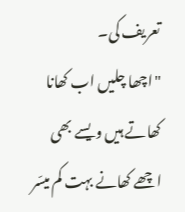تعریف کی۔
"اچھا چليں اب کھانا کھاتے ہیں ویسے بھی اچھے کھانے بہت کم میسّر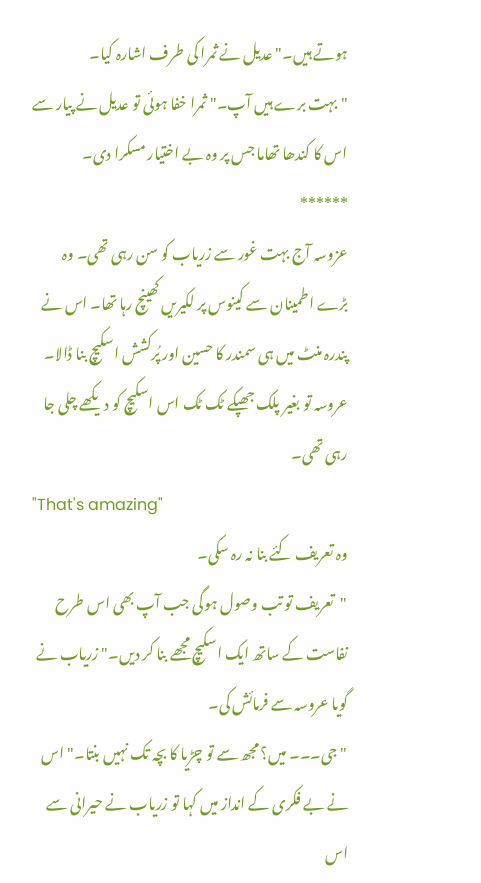ہوتے ہیں۔" عدیل نے ثمرا کی طرف اشارہ کیا۔
"بہت برے ہیں آپ۔" ثمرا خفا ہوئی تو عدیل نے پیار سے اس کا کندھا تھاما جس پر وہ بے اختیار مسکرا دی۔
******
عزوسہ آج بہت غور سے زریاب کو سن رہی تھی۔ وہ بڑے اطمینان سے کینوس پر لکیریں کھینچ رہا تھا۔ اس نے پندرہ منٹ میں ہی سمندر کا حسین اور پُرکشش اسکیچ بنا ڈالا۔ عروسہ تو بغیر پلک جھپکے ٹک ٹک اس اسکیچ کو دیکھے چلی جا رہی تھی۔
"That's amazing"
وہ تعریف کئے بنا نہ رہ سکی۔
"تعریف تو تب وصول ہوگى جب آپ بھی اس طرح نفاست کے ساتھ ایک اسکیچ مجھے بنا کر دیں۔" زریاب نے گویا عروسہ سے فرمائش کی۔
"جی۔۔۔ میں؟ مجھ سے تو چڑیا کا بچہ تک نہیں بنتا۔" اس نے بے فکری کے انداز میں کہا تو زریاب نے حیرانی سے اس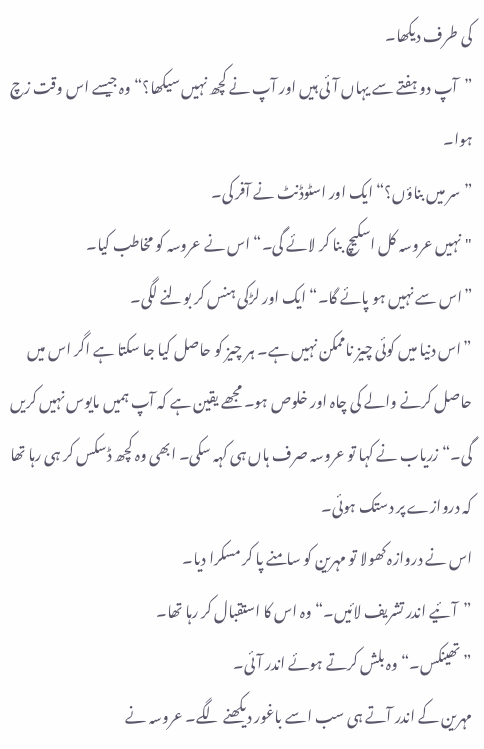کی طرف دیکھا۔
”آپ دو ہفتے سے یہاں آئى ہیں اور آپ نے کچھ نہیں سیکھا؟“ وہ جیسے اس وقت زچ ہوا۔
”سر میں بناؤں؟“ ایک اور اسٹوڈنٹ نے آفر کی۔
"نہیں عروسہ کل اسکیچ بنا کر لائے گی۔“ اس نے عروسہ کو مخاطب کیا۔
”اس سے نہیں ہو پائے گا۔“ ایک اور لڑکی ہنس کر بولنے لگی۔
”اس دنیا میں کوئی چیز ناممکن نہیں ہے۔ ہر چیز کو حاصل کیا جا سکتا ہے اگر اس میں حاصل کرنے والے کی چاہ اور خلوص ہو۔ مجھے یقین ہے کہ آپ ہميں مایوس نہیں کریں گی۔“ زریاب نے کہا تو عروسہ صرف ہاں ہی کہہ سکی۔ ابھی وہ کچھ ڈسکس کر ہی رہا تھا کہ دروازے پر دستک ہوئی۔
اس نے دروازہ کھولا تو مہرین کو سامنے پا کر مسکرا ديا۔
”آئیے اندر تشریف لائیں۔“ وہ اس کا استقبال کر رہا تھا۔
”تھینکس۔“ وہ بلش کرتے ہوئے اندر آئى۔
مہرین کے اندر آتے ہی سب اسے باغور دیکھنے لگے۔ عروسہ نے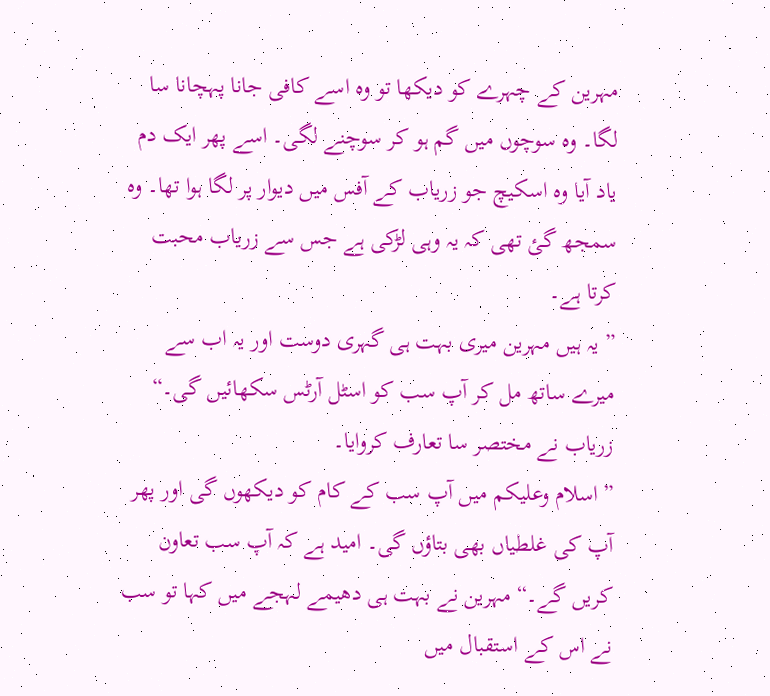مہرین کے چہرے کو دیکھا تو وہ اسے کافی جانا پہچانا سا لگا۔ وہ سوچوں میں گم ہو کر سوچنے لگى۔ اسے پھر ایک دم یاد آیا وہ اسکیچ جو زریاب کے آفس میں دیوار پر لگا ہوا تھا۔ وہ سمجھ گئ تھی کہ یہ وہی لڑکی ہے جس سے زریاب محبت کرتا ہے۔
” یہ ہیں مہرین میری بہت ہی گہری دوست اور یہ اب سے ميرے ساتھ مل کر آپ سب کو اسٹل آرٹس سکھائیں گى۔“ زریاب نے مختصر سا تعارف کروایا۔
”اسلام وعليکم میں آپ سب کے کام کو دیکھوں گى اور پھر آپ کی غلطیاں بھی بتاؤں گی۔ امید ہے کہ آپ سب تعاون کریں گے۔“ مہرین نے بہت ہی دھیمے لہجے میں کہا تو سب نے اس کے استقبال میں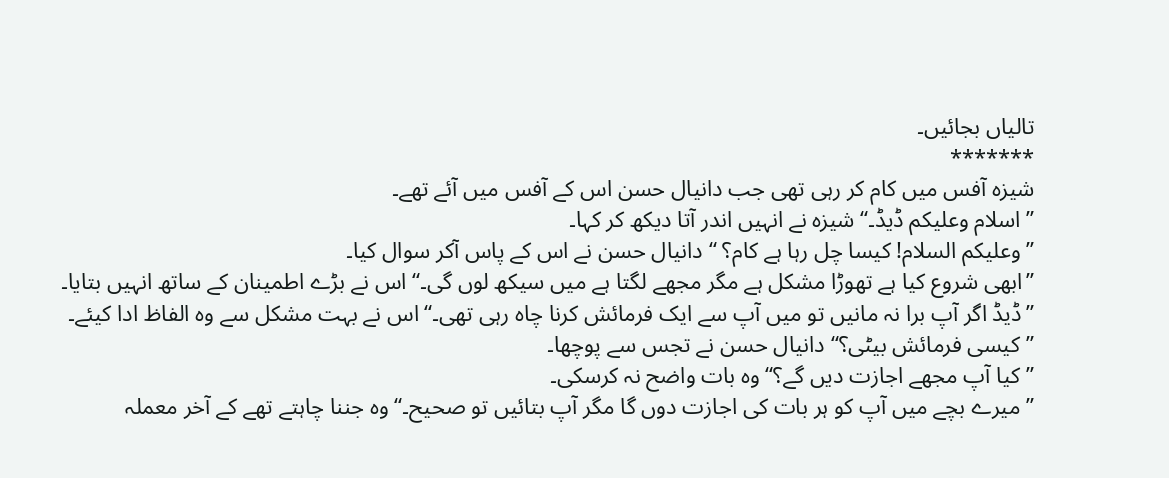تالیاں بجائیں۔
*******
شیزہ آفس میں کام کر رہی تھی جب دانیال حسن اس کے آفس میں آئے تھے۔
”اسلام وعليکم ڈیڈ۔“ شیزہ نے انہيں اندر آتا دیکھ کر کہا۔
”وعليکم السلام! کیسا چل رہا ہے کام؟ “ دانیال حسن نے اس کے پاس آکر سوال کیا۔
”ابھی شروع کیا ہے تھوڑا مشکل ہے مگر مجھے لگتا ہے میں سیکھ لوں گی۔“ اس نے بڑے اطمینان کے ساتھ انہيں بتایا۔
”ڈیڈ اگر آپ برا نہ مانیں تو میں آپ سے ایک فرمائش کرنا چاہ رہی تھی۔“ اس نے بہت مشکل سے وہ الفاظ ادا کیئے۔
”کیسی فرمائش بیٹی؟“ دانیال حسن نے تجس سے پوچھا۔
”کیا آپ مجھے اجازت دیں گے؟“ وہ بات واضح نہ کرسکی۔
”میرے بچے میں آپ کو ہر بات کی اجازت دوں گا مگر آپ بتائیں تو صحیح۔“ وہ جننا چاہتے تھے کے آخر معملہ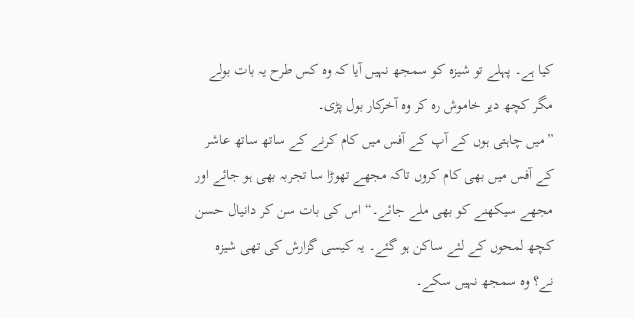کیا ہے۔ پہلے تو شیزہ کو سمجھ نہیں آیا کہ وہ کس طرح یہ بات بولے مگر کچھ دیر خاموش رہ کر وہ آخرکار بول پڑی۔
”میں چاہتی ہوں کے آپ کے آفس میں کام کرنے کے ساتھ ساتھ عاشر کے آفس میں بھی کام کروں تاکہ مجھے تھوڑا سا تجربہ بھی ہو جائے اور مجھے سیکھنے کو بھی ملے جائے۔“ اس کی بات سن کر دانیال حسن کچھ لمحوں کے لئے ساکن ہو گئے۔ یہ کیسی گزارش کی تھی شیزہ نے؟ وہ سمجھ نہیں سکے۔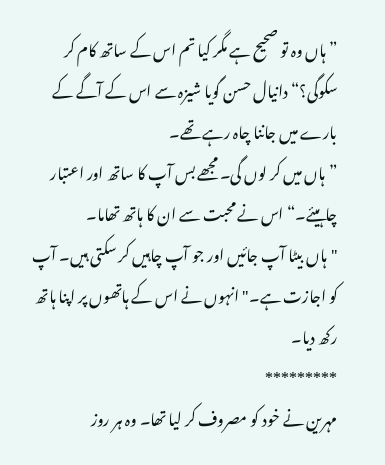” ہاں وہ تو صحیح ہے مگر کیا تم اس کے ساتھ کام کر سکوگی؟“ دانیال حسن گویا شیزہ سے اس کے آگے کے بارے میں جاننا چاہ رہے تھے۔
”ہاں میں کر لوں گی۔ مجھے بس آپ کا ساتھ اور اعتبار چاہیئے۔“ اس نے محبت سے ان کا ہاتھ تھاما۔
"ہاں بیٹا آپ جائیں اور جو آپ چاہیں کر سکتی ہیں۔ آپ کو اجازت ہے۔" انہوں نے اس کے ہاتھوں پر اپنا ہاتھ رکھ دیا۔
*********
مہرین نے خود کو مصروف کر لیا تھا۔ وہ ہر روز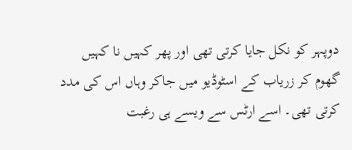دوپہر کو نکل جایا کرتی تھی اور پھر کہیں نا کہیں گھوم کر زریاب کے اسٹوڈیو میں جاکر وہاں اس کی مدد کرتی تھی۔ اسے ارٹس سے ویسے ہی رغبت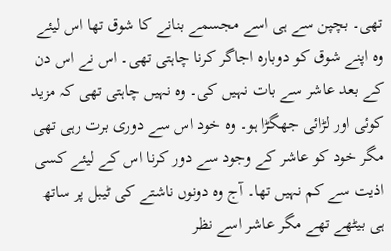تھی۔ بچپن سے ہی اسے مجسمے بنانے کا شوق تھا اس لیئے وہ اپنے شوق کو دوبارہ اجاگر کرنا چاہتی تھی۔ اس نے اس دن کے بعد عاشر سے بات نہیں کی۔ وہ نہیں چاہتی تھی کہ مزید کوئى اور لڑائی جھگڑا ہو۔ وہ خود اس سے دوری برت رہی تھی مگر خود کو عاشر کے وجود سے دور کرنا اس کے لیئے کسی اذیت سے کم نہیں تھا۔ آج وہ دونوں ناشتے کی ٹیبل پر ساتھ ہی بیٹھے تھے مگر عاشر اسے نظر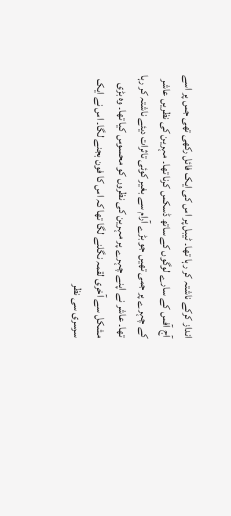انداز کرکے ناشتہ کر رہا تھا۔ ٹیبل پر اس کی ایک فائل رکھی تھی جس پر اسے آج آفس کے سارے لوگوں کے ساتھ ڈسکس کرنا تھا۔ مہرین کی نظریں عاشر کے چہرے پر جمی تھیں جو بڑے آرام سے بغیر کوئی تاثرات دیئے ناشتہ کر رہا تھا۔ عاشر نے اپنے چہرے پر مہرین کی نظروں کو محسوس کیا تھا۔ وہ بڑی مشکل سے آخرى لقمہ نگلنے لگا تھا کہ اس کا فون بجنے لگا۔ اس نے ایک سرسری سی نظر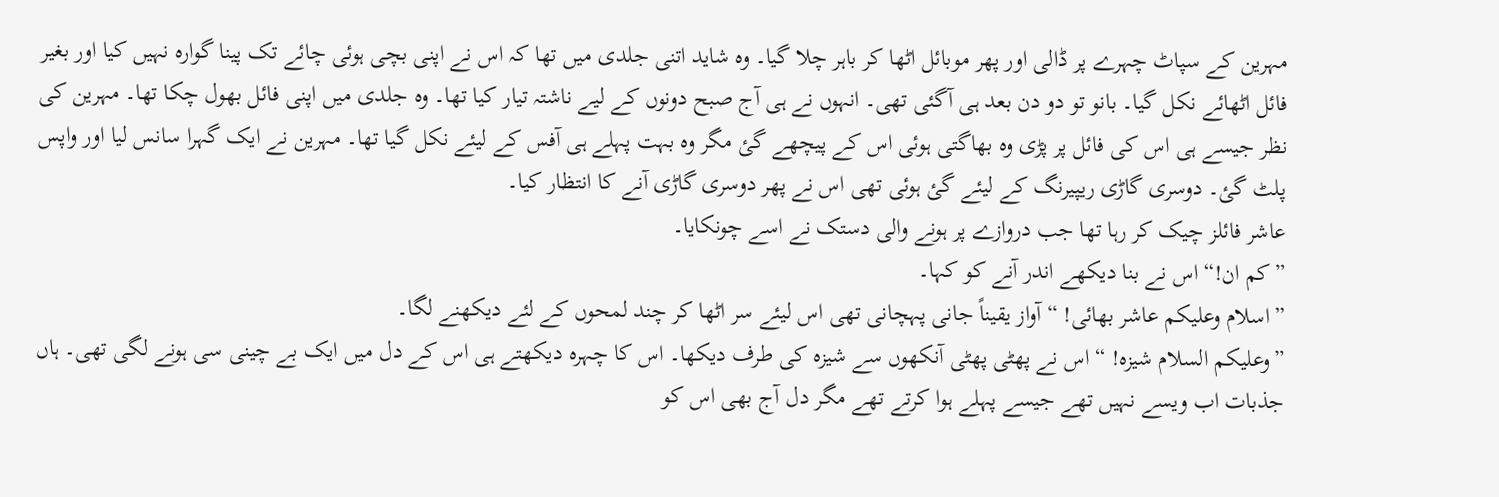مہرین کے سپاٹ چہرے پر ڈالی اور پھر موبائل اٹھا کر باہر چلا گیا۔ وہ شاید اتنی جلدی میں تھا کہ اس نے اپنی بچی ہوئی چائے تک پینا گوارہ نہیں کیا اور بغیر فائل اٹھائے نکل گیا۔ بانو تو دو دن بعد ہی آگئی تھی۔ انہوں نے ہی آج صبح دونوں کے لیے ناشتہ تیار کیا تھا۔ وہ جلدی میں اپنی فائل بھول چکا تھا۔ مہرین کی نظر جیسے ہی اس کی فائل پر پڑی وہ بھاگتی ہوئی اس کے پیچھے گئ مگر وہ بہت پہلے ہی آفس کے لیئے نکل گیا تھا۔ مہرین نے ایک گہرا سانس لیا اور واپس پلٹ گئ۔ دوسری گاڑی ریپیرنگ کے لیئے گئ ہوئی تھی اس نے پھر دوسری گاڑی آنے کا انتظار کیا۔
عاشر فائلز چیک کر رہا تھا جب دروازے پر ہونے والی دستک نے اسے چونکایا۔
”کم ان!“ اس نے بنا دیکھے اندر آنے کو کہا۔
”اسلام وعليکم عاشر بھائی! “ آواز یقیناً جانی پہچانی تھی اس لیئے سر اٹھا کر چند لمحوں کے لئے دیکھنے لگا۔
”وعلیکم السلام شیزہ! “ اس نے پھٹی پھٹی آنکھوں سے شیزہ کی طرف دیکھا۔ اس کا چہرہ دیکھتے ہی اس کے دل میں ایک بے چینی سی ہونے لگی تھی۔ ہاں جذبات اب ویسے نہیں تھے جیسے پہلے ہوا کرتے تھے مگر دل آج بھی اس کو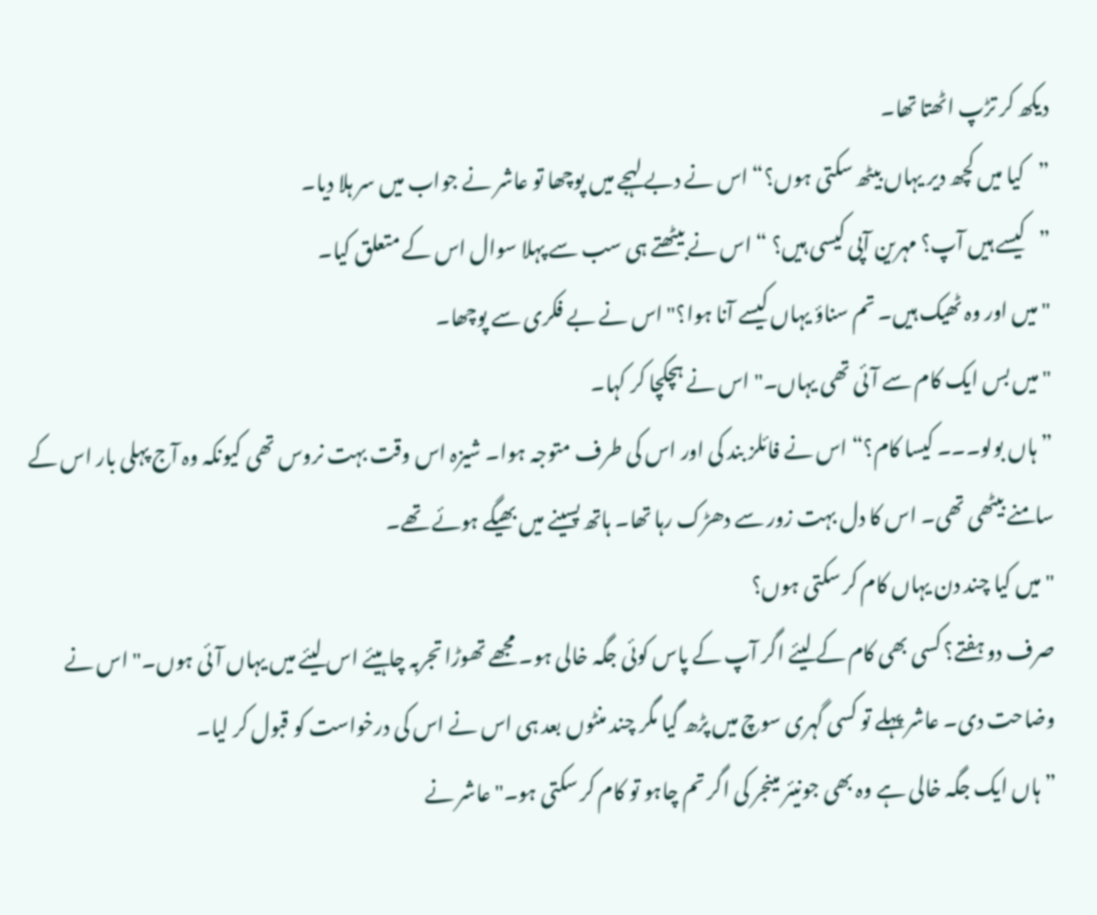دیکھ کر تڑپ اٹھتا تھا۔
”کیا میں کچھ دیر یہاں بیٹھ سکتی ہوں؟“ اس نے دبے لہجے میں پوچھا تو عاشر نے جواب میں سر ہلا دیا۔
”کیسے ہیں آپ؟ مہرین آپی کیسی ہیں؟ “ اس نے بیٹھتے ہی سب سے پہلا سوال اس کے متعلق کیا۔
"میں اور وہ ٹھیک ہیں۔ تم سناؤ یہاں کیسے آنا ہوا؟" اس نے بے فکری سے پوچھا۔
"میں بس ایک کام سے آئى تھی یہاں۔" اس نے ہچکچا کر کہا۔
”ہاں بولو۔۔۔ کیسا کام؟“ اس نے فائلز بند کی اور اس کی طرف متوجہ ہوا۔ شیزہ اس وقت بہت نروس تھى کیونکہ وہ آج پہلی بار اس کے سامنے بیٹھی تھی۔ اس کا دل بہت زور سے دھڑک رہا تھا۔ ہاتھ پسینے میں بھیگے ہوئے تھے۔
"میں کیا چند دن یہاں کام کر سکتی ہوں؟
صرف دو ہفتے؟ کسی بھی کام کے لیئے اگر آپ کے پاس کوئی جگہ خالی ہو۔ مجھے تھوڑا تجربہ چاہیئے اس لیئے میں یہاں آئی ہوں۔" اس نے وضاحت دی۔ عاشر پہلے تو کسی گہری سوچ میں پڑھ گیا مگر چند منٹوں بعد ہی اس نے اس کی درخواست کو قبول کر لیا۔
”ہاں ایک جگہ خالی ہے وہ بھی جونیئر مینجر کی اگر تم چاہو تو کام کر سکتی ہو۔" عاشر نے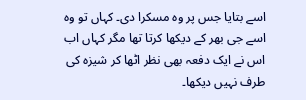اسے بتایا جس پر وہ مسکرا دی۔ کہاں تو وہ اسے جی بھر کے دیکھا کرتا تھا مگر کہاں اب اس نے ایک دفعہ بھی نظر اٹھا کر شیزہ کی طرف نہیں دیکھا۔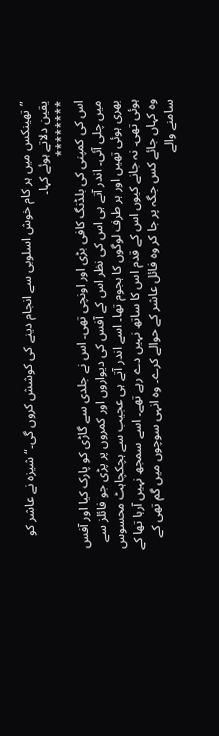”تھینکس میں ہر کام خوش اسلوبی سے انجام دینے کی کوشش کروں گی۔“ شیزہ نے عاشر کو یقین دلاتے ہوئے کہا۔
********
اس کی کمپنی کی بلڈنگ کافی بڑی اور اونچی تھی۔ اس نے جلدی سے گاڑی کو پارک کیا اور آفس میں چلی آئی۔ اندر آتے ہی اس کی نظر اس کے آفس کی دیواروں اور کمروں پر پڑی جو فائلز سے بھری ہوئی تھیں اور ہر طرف لوگوں کا ہجوم تھا۔ اسے اندر آتے ہی عجیب سے ہچکچاہٹ محسوس ہوئی تھی۔ نہ جانے کیوں اس کے قدم اس کا ساتھ نہیں دے رہے تھے۔ اسے سمجھ نہیں آرہا تھا کے وہ کہاں جائے کس جگہ پر جا کر وہ فائل عاشر کے حوالے کرے۔ وہ انہی سوچوں میں گم تھی کے سامنے والے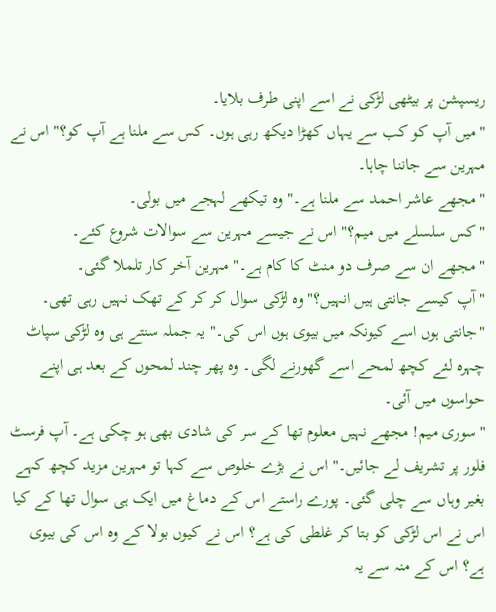ریسپشن پر بیٹھی لڑکی نے اسے اپنی طرف بلایا۔
"میں آپ کو کب سے یہاں کھڑا دیکھ رہی ہوں۔ کس سے ملنا ہے آپ کو؟" اس نے مہرین سے جاننا چاہا۔
"مجھے عاشر احمد سے ملنا ہے۔" وہ تیکھے لہجے میں بولی۔
"کس سلسلے میں میم؟" اس نے جیسے مہرین سے سوالات شروع کئے۔
"مجھے ان سے صرف دو منٹ کا کام ہے۔" مہرین آخر کار تلملا گئی۔
"آپ کیسے جانتی ہیں انہیں؟" وہ لڑکی سوال کر کر کے تھک نہیں رہی تھی۔
"جانتی ہوں اسے کیونکہ میں بیوی ہوں اس کی۔" یہ جملہ سنتے ہی وہ لڑکی سپاٹ چہرہ لئے کچھ لمحے اسے گھورنے لگی۔ وہ پھر چند لمحوں کے بعد ہی اپنے حواسوں میں آئی۔
"سوری میم! مجھے نہیں معلوم تھا کے سر کی شادی بھی ہو چکی ہے۔ آپ فرسٹ فلور پر تشریف لے جائیں۔" اس نے بڑے خلوص سے کہا تو مہرین مزید کچھ کہے بغیر وہاں سے چلی گئی۔ پورے راستے اس کے دماغ میں ایک ہی سوال تھا کے کیا اس نے اس لڑکی کو بتا کر غلطی کی ہے؟ اس نے کیوں بولا کے وہ اس کی بیوی ہے؟ اس کے منہ سے یہ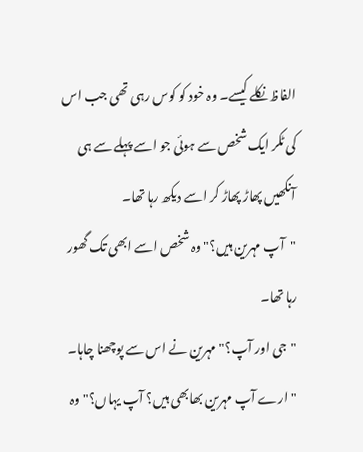الفاظ نکلے کیسے۔ وہ خود کو کوس رہی تھی جب اس کی ٹکر ایک شخص سے ہوئی جو اسے پہلے سے ہی آنکھیں پھاڑ پھاڑ کر اسے دیکھ رہا تھا۔
"آپ مہرین ہیں؟" وہ شخص اسے ابھی تک گھور رہا تھا۔
"جی اور آپ؟" مہرین نے اس سے پوچھنا چاہا۔
"ارے آپ مہرین بھابھی ہیں؟ آپ یہاں؟" وہ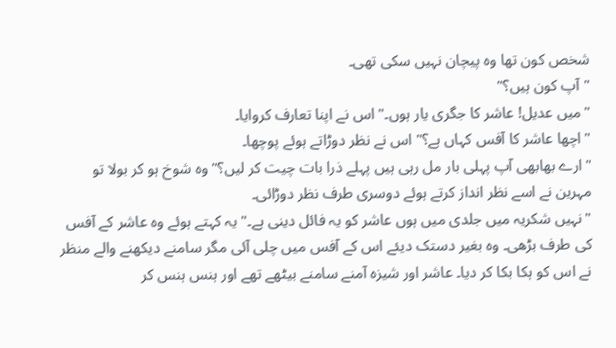شخص کون تھا وہ پیچان نہیں سکی تھی۔
"آپ کون ہیں؟"
"میں عدیل! عاشر کا جگری یار ہوں۔" اس نے اپنا تعارف کروایا۔
"اچھا عاشر کا آفس کہاں ہے؟" اس نے نظر دوڑاتے ہوئے پوچھا۔
"ارے بھابھی آپ پہلی بار مل رہی ہیں پہلے ذرا بات چیت کر لیں؟" وہ شوخ ہو کر بولا تو مہرین نے اسے نظر انداز کرتے ہوئے دوسری طرف نظر دوڑائی۔
"نہیں شکریہ میں جلدی میں ہوں عاشر کو یہ فائل دینی ہے۔" یہ کہتے ہوئے وہ عاشر کے آفس کی طرف بڑھی۔ وہ بغیر دستک دیئے اس کے آفس میں چلی آئی مگر سامنے دیکھنے والے منظر نے اس کو ہکا بکا کر دیا۔ عاشر اور شیزہ آمنے سامنے بیٹھے تھے اور ہنس ہنس کر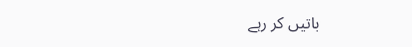باتیں کر رہے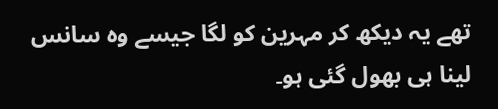تھے یہ دیکھ کر مہرین کو لگا جیسے وہ سانس لینا ہی بھول گئی ہو۔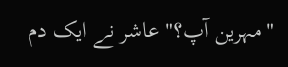"مہرین آپ؟" عاشر نے ایک دم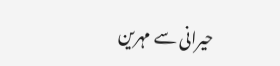حیرانی سے مہرین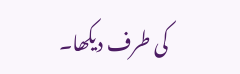کی طرف دیکھا۔